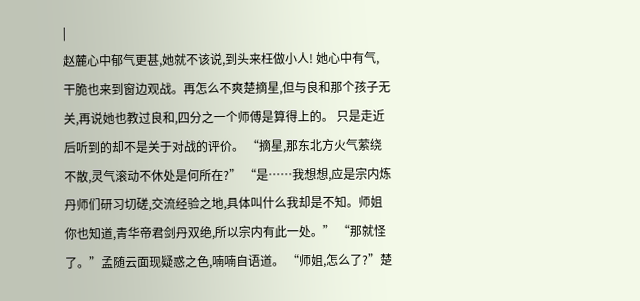|
赵麓心中郁气更甚,她就不该说,到头来枉做小人! 她心中有气,干脆也来到窗边观战。再怎么不爽楚摘星,但与良和那个孩子无关,再说她也教过良和,四分之一个师傅是算得上的。 只是走近后听到的却不是关于对战的评价。 “摘星,那东北方火气萦绕不散,灵气滚动不休处是何所在?” “是……我想想,应是宗内炼丹师们研习切磋,交流经验之地,具体叫什么我却是不知。师姐你也知道,青华帝君剑丹双绝,所以宗内有此一处。” “那就怪了。”孟随云面现疑惑之色,喃喃自语道。 “师姐,怎么了?”楚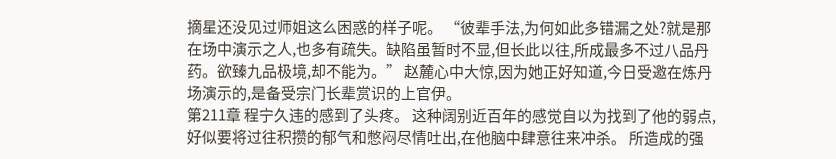摘星还没见过师姐这么困惑的样子呢。 “彼辈手法,为何如此多错漏之处?就是那在场中演示之人,也多有疏失。缺陷虽暂时不显,但长此以往,所成最多不过八品丹药。欲臻九品极境,却不能为。” 赵麓心中大惊,因为她正好知道,今日受邀在炼丹场演示的,是备受宗门长辈赏识的上官伊。
第211章 程宁久违的感到了头疼。 这种阔别近百年的感觉自以为找到了他的弱点, 好似要将过往积攒的郁气和憋闷尽情吐出,在他脑中肆意往来冲杀。 所造成的强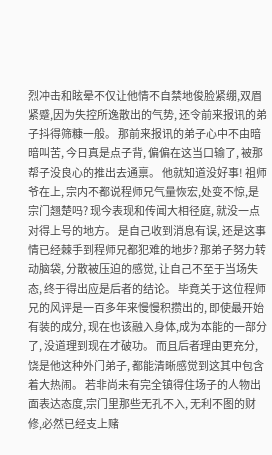烈冲击和眩晕不仅让他情不自禁地俊脸紧绷,双眉紧蹙,因为失控所逸散出的气势, 还令前来报讯的弟子抖得筛糠一般。 那前来报讯的弟子心中不由暗暗叫苦, 今日真是点子背, 偏偏在这当口输了, 被那帮子没良心的推出去通禀。 他就知道没好事! 祖师爷在上, 宗内不都说程师兄气量恢宏,处变不惊,是宗门翘楚吗? 现今表现和传闻大相径庭, 就没一点对得上号的地方。 是自己收到消息有误, 还是这事情已经棘手到程师兄都犯难的地步? 那弟子努力转动脑袋, 分散被压迫的感觉, 让自己不至于当场失态, 终于得出应是后者的结论。 毕竟关于这位程师兄的风评是一百多年来慢慢积攒出的, 即使最开始有装的成分, 现在也该融入身体,成为本能的一部分了, 没道理到现在才破功。 而且后者理由更充分, 饶是他这种外门弟子, 都能清晰感觉到这其中包含着大热闹。 若非尚未有完全镇得住场子的人物出面表达态度,宗门里那些无孔不入, 无利不图的财修,必然已经支上赌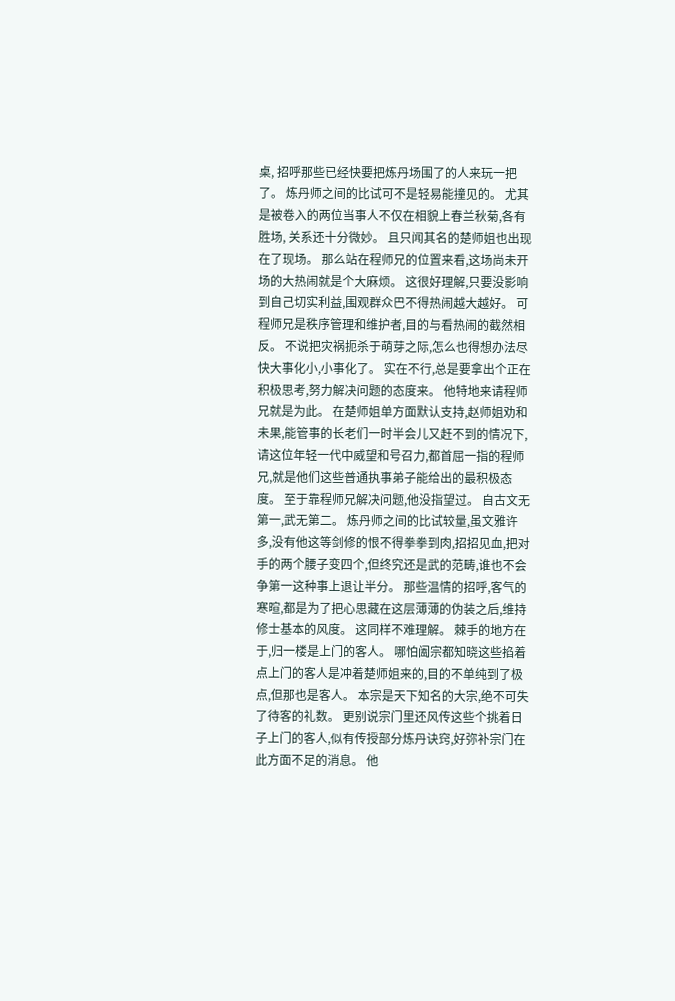桌, 招呼那些已经快要把炼丹场围了的人来玩一把了。 炼丹师之间的比试可不是轻易能撞见的。 尤其是被卷入的两位当事人不仅在相貌上春兰秋菊,各有胜场, 关系还十分微妙。 且只闻其名的楚师姐也出现在了现场。 那么站在程师兄的位置来看,这场尚未开场的大热闹就是个大麻烦。 这很好理解,只要没影响到自己切实利益,围观群众巴不得热闹越大越好。 可程师兄是秩序管理和维护者,目的与看热闹的截然相反。 不说把灾祸扼杀于萌芽之际,怎么也得想办法尽快大事化小,小事化了。 实在不行,总是要拿出个正在积极思考,努力解决问题的态度来。 他特地来请程师兄就是为此。 在楚师姐单方面默认支持,赵师姐劝和未果,能管事的长老们一时半会儿又赶不到的情况下,请这位年轻一代中威望和号召力,都首屈一指的程师兄,就是他们这些普通执事弟子能给出的最积极态度。 至于靠程师兄解决问题,他没指望过。 自古文无第一,武无第二。 炼丹师之间的比试较量,虽文雅许多,没有他这等剑修的恨不得拳拳到肉,招招见血,把对手的两个腰子变四个,但终究还是武的范畴,谁也不会争第一这种事上退让半分。 那些温情的招呼,客气的寒暄,都是为了把心思藏在这层薄薄的伪装之后,维持修士基本的风度。 这同样不难理解。 棘手的地方在于,归一楼是上门的客人。 哪怕阖宗都知晓这些掐着点上门的客人是冲着楚师姐来的,目的不单纯到了极点,但那也是客人。 本宗是天下知名的大宗,绝不可失了待客的礼数。 更别说宗门里还风传这些个挑着日子上门的客人,似有传授部分炼丹诀窍,好弥补宗门在此方面不足的消息。 他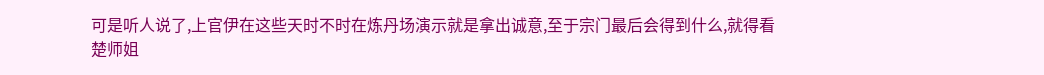可是听人说了,上官伊在这些天时不时在炼丹场演示就是拿出诚意,至于宗门最后会得到什么,就得看楚师姐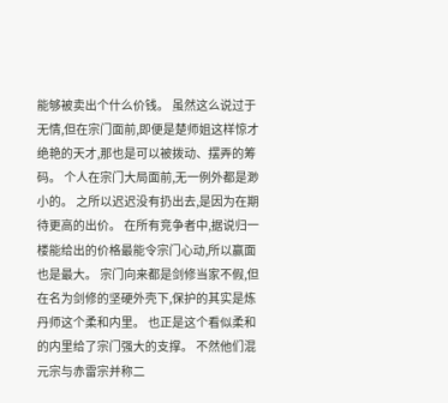能够被卖出个什么价钱。 虽然这么说过于无情,但在宗门面前,即便是楚师姐这样惊才绝艳的天才,那也是可以被拨动、摆弄的筹码。 个人在宗门大局面前,无一例外都是渺小的。 之所以迟迟没有扔出去,是因为在期待更高的出价。 在所有竞争者中,据说归一楼能给出的价格最能令宗门心动,所以赢面也是最大。 宗门向来都是剑修当家不假,但在名为剑修的坚硬外壳下,保护的其实是炼丹师这个柔和内里。 也正是这个看似柔和的内里给了宗门强大的支撑。 不然他们混元宗与赤雷宗并称二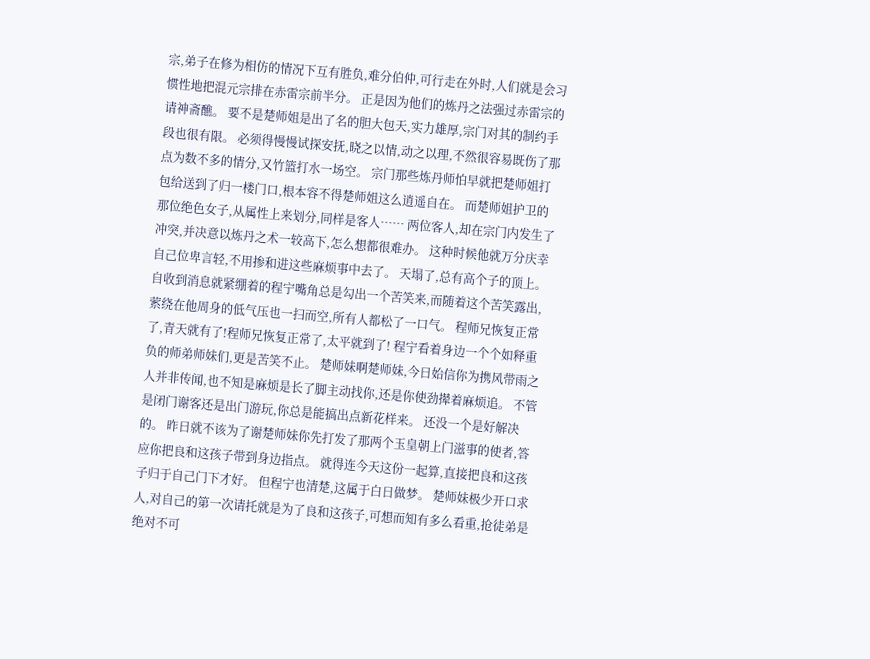宗,弟子在修为相仿的情况下互有胜负,难分伯仲,可行走在外时,人们就是会习惯性地把混元宗排在赤雷宗前半分。 正是因为他们的炼丹之法强过赤雷宗的请神斋醮。 要不是楚师姐是出了名的胆大包天,实力雄厚,宗门对其的制约手段也很有限。 必须得慢慢试探安抚,晓之以情,动之以理,不然很容易既伤了那点为数不多的情分,又竹篮打水一场空。 宗门那些炼丹师怕早就把楚师姐打包给送到了归一楼门口,根本容不得楚师姐这么逍遥自在。 而楚师姐护卫的那位绝色女子,从属性上来划分,同样是客人…… 两位客人,却在宗门内发生了冲突,并决意以炼丹之术一较高下,怎么想都很难办。 这种时候他就万分庆幸自己位卑言轻,不用掺和进这些麻烦事中去了。 天塌了,总有高个子的顶上。 自收到消息就紧绷着的程宁嘴角总是勾出一个苦笑来,而随着这个苦笑露出,萦绕在他周身的低气压也一扫而空,所有人都松了一口气。 程师兄恢复正常了,青天就有了!程师兄恢复正常了,太平就到了! 程宁看着身边一个个如释重负的师弟师妹们,更是苦笑不止。 楚师妹啊楚师妹,今日始信你为携风带雨之人并非传闻,也不知是麻烦是长了脚主动找你,还是你使劲撵着麻烦追。 不管是闭门谢客还是出门游玩,你总是能搞出点新花样来。 还没一个是好解决的。 昨日就不该为了谢楚师妹你先打发了那两个玉皇朝上门滋事的使者,答应你把良和这孩子带到身边指点。 就得连今天这份一起算,直接把良和这孩子归于自己门下才好。 但程宁也清楚,这属于白日做梦。 楚师妹极少开口求人,对自己的第一次请托就是为了良和这孩子,可想而知有多么看重,抢徒弟是绝对不可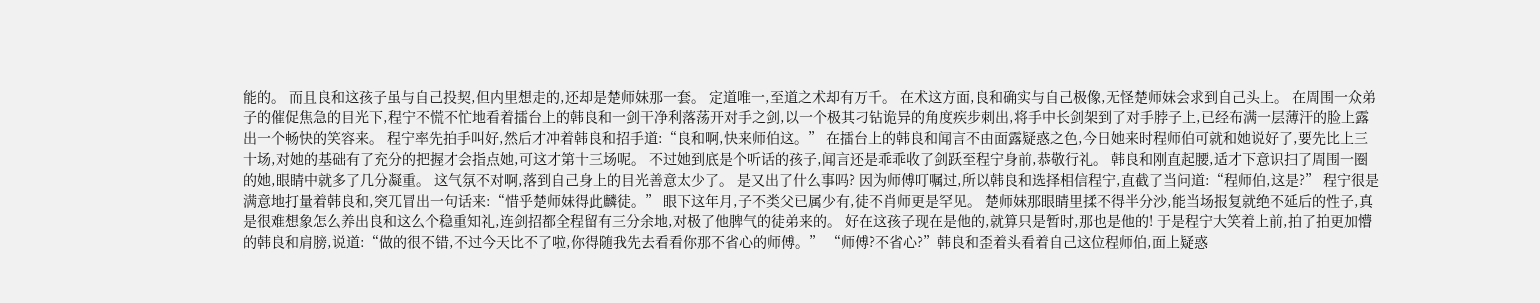能的。 而且良和这孩子虽与自己投契,但内里想走的,还却是楚师妹那一套。 定道唯一,至道之术却有万千。 在术这方面,良和确实与自己极像,无怪楚师妹会求到自己头上。 在周围一众弟子的催促焦急的目光下,程宁不慌不忙地看着擂台上的韩良和一剑干净利落荡开对手之剑,以一个极其刁钻诡异的角度疾步刺出,将手中长剑架到了对手脖子上,已经布满一层薄汗的脸上露出一个畅快的笑容来。 程宁率先拍手叫好,然后才冲着韩良和招手道:“良和啊,快来师伯这。” 在擂台上的韩良和闻言不由面露疑惑之色,今日她来时程师伯可就和她说好了,要先比上三十场,对她的基础有了充分的把握才会指点她,可这才第十三场呢。 不过她到底是个听话的孩子,闻言还是乖乖收了剑跃至程宁身前,恭敬行礼。 韩良和刚直起腰,适才下意识扫了周围一圈的她,眼睛中就多了几分凝重。 这气氛不对啊,落到自己身上的目光善意太少了。 是又出了什么事吗? 因为师傅叮嘱过,所以韩良和选择相信程宁,直截了当问道:“程师伯,这是?” 程宁很是满意地打量着韩良和,突兀冒出一句话来:“惜乎楚师妹得此麟徒。” 眼下这年月,子不类父已属少有,徒不肖师更是罕见。 楚师妹那眼睛里揉不得半分沙,能当场报复就绝不延后的性子,真是很难想象怎么养出良和这么个稳重知礼,连剑招都全程留有三分余地,对极了他脾气的徒弟来的。 好在这孩子现在是他的,就算只是暂时,那也是他的! 于是程宁大笑着上前,拍了拍更加懵的韩良和肩膀,说道:“做的很不错,不过今天比不了啦,你得随我先去看看你那不省心的师傅。” “师傅?不省心?”韩良和歪着头看着自己这位程师伯,面上疑惑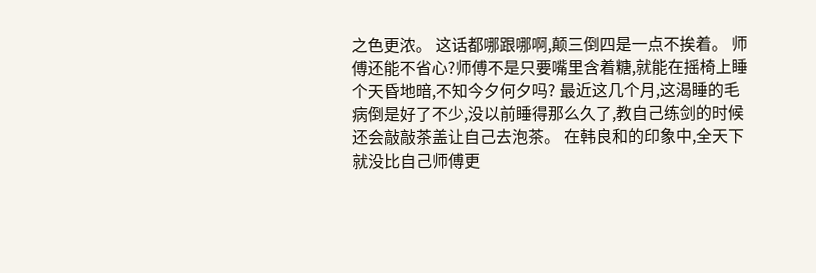之色更浓。 这话都哪跟哪啊,颠三倒四是一点不挨着。 师傅还能不省心?师傅不是只要嘴里含着糖,就能在摇椅上睡个天昏地暗,不知今夕何夕吗? 最近这几个月,这渴睡的毛病倒是好了不少,没以前睡得那么久了,教自己练剑的时候还会敲敲茶盖让自己去泡茶。 在韩良和的印象中,全天下就没比自己师傅更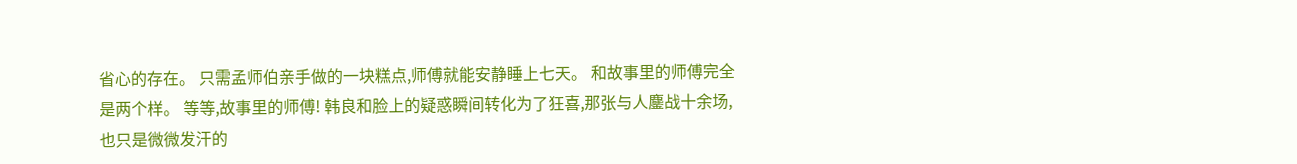省心的存在。 只需孟师伯亲手做的一块糕点,师傅就能安静睡上七天。 和故事里的师傅完全是两个样。 等等,故事里的师傅! 韩良和脸上的疑惑瞬间转化为了狂喜,那张与人鏖战十余场,也只是微微发汗的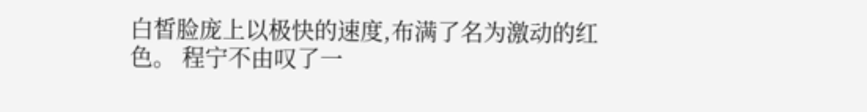白皙脸庞上以极快的速度,布满了名为激动的红色。 程宁不由叹了一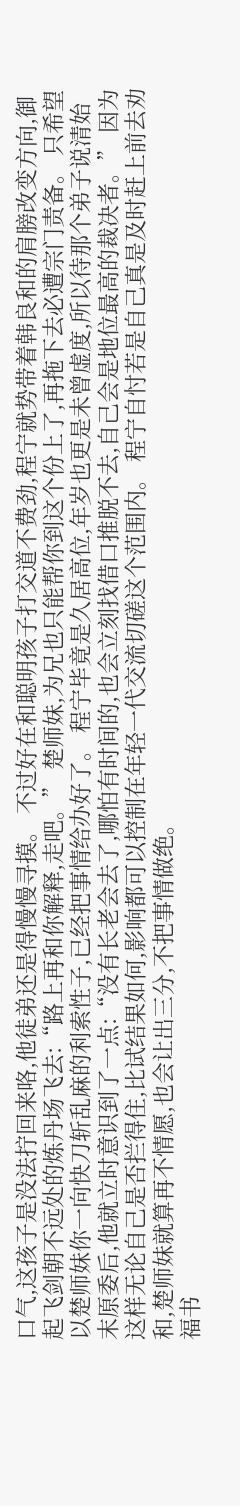口气,这孩子是没法拧回来咯,他徒弟还是得慢慢寻摸。 不过好在和聪明孩子打交道不费劲,程宁就势带着韩良和的肩膀改变方向,御起飞剑朝不远处的炼丹场飞去:“路上再和你解释,走吧。” 楚师妹,为兄也只能帮你到这个份上了,再拖下去必遭宗门责备。 只希望以楚师妹你一向快刀斩乱麻的利索性子,已经把事情给办好了。 程宁毕竟是久居高位,年岁也更是未曾虚度,所以待那个弟子说清始末原委后,他就立时意识到了一点:“没有长老会去了,哪怕有时间的,也会立刻找借口推脱不去,自己会是地位最高的裁决者。” 因为这样无论自己是否拦得住,比试结果如何,影响都可以控制在年轻一代交流切磋这个范围内。 程宁自忖若是自己真是及时赶上前去劝和,楚师妹就算再不情愿,也会让出三分,不把事情做绝。
福书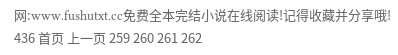网:www.fushutxt.cc免费全本完结小说在线阅读!记得收藏并分享哦!
436 首页 上一页 259 260 261 262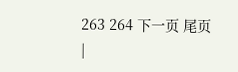263 264 下一页 尾页
|